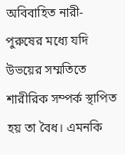অবিবাহিত নারী-পুরুষের মধ্যে যদি উভয়ের সম্মতিতে শারীরিক সম্পর্ক স্থাপিত হয় তা বৈধ। এমনকি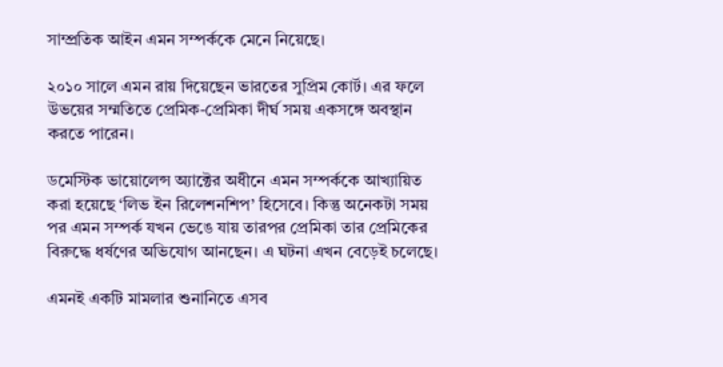সাম্প্রতিক আইন এমন সম্পর্ককে মেনে নিয়েছে।

২০১০ সালে এমন রায় দিয়েছেন ভারতের সুপ্রিম কোর্ট। এর ফলে উভয়ের সম্মতিতে প্রেমিক-প্রেমিকা দীর্ঘ সময় একসঙ্গে অবস্থান করতে পারেন।

ডমেস্টিক ভায়োলেন্স অ্যাক্টের অধীনে এমন সম্পর্ককে আখ্যায়িত করা হয়েছে ‘লিভ ইন রিলেশনশিপ’ হিসেবে। কিন্তু অনেকটা সময় পর এমন সম্পর্ক যখন ভেঙে যায় তারপর প্রেমিকা তার প্রেমিকের বিরুদ্ধে ধর্ষণের অভিযোগ আনছেন। এ ঘটনা এখন বেড়েই চলেছে।

এমনই একটি মামলার শুনানিতে এসব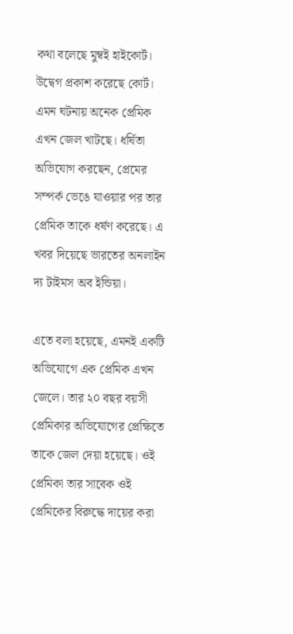কথা বলেছে মুম্বই হাইকোর্ট। উদ্বেগ প্রকাশ করেছে কোর্ট। এমন ঘটনায় অনেক প্রেমিক এখন জেল খাটছে। ধর্ষিতা অভিযোগ করছেন, প্রেমের সম্পর্ক ভেঙে যাওয়ার পর তার প্রেমিক তাকে ধর্ষণ করেছে। এ খবর দিয়েছে ভারতের অনলাইন দ্য টাইমস অব ইন্ডিয়া।

এতে বলা হয়েছে, এমনই একটি অভিযোগে এক প্রেমিক এখন জেলে। তার ২০ বছর বয়সী প্রেমিকার অভিযোগের প্রেক্ষিতে তাকে জেল দেয়া হয়েছে। ওই প্রেমিকা তার সাবেক ওই প্রেমিকের বিরুদ্ধে দায়ের করা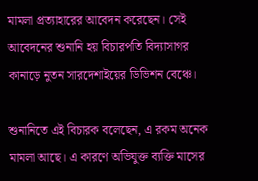মামলা প্রত্যাহারের আবেদন করেছেন। সেই আবেদনের শুনানি হয় বিচারপতি বিদ্যাসাগর কানাড়ে নুতন সারদেশাইয়ের ডিভিশন বেঞ্চে।

শুনানিতে এই বিচারক বলেছেন, এ রকম অনেক মামলা আছে। এ কারণে অভিযুক্ত ব্যক্তি মাসের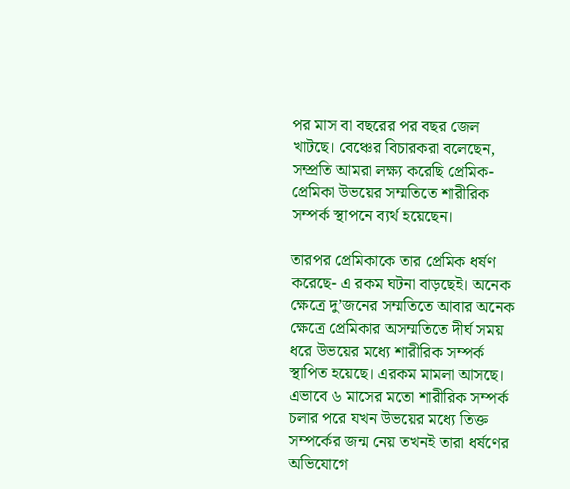পর মাস বা বছরের পর বছর জেল খাটছে। বেঞ্চের বিচারকরা বলেছেন, সম্প্রতি আমরা লক্ষ্য করেছি প্রেমিক-প্রেমিকা উভয়ের সম্মতিতে শারীরিক সম্পর্ক স্থাপনে ব্যর্থ হয়েছেন।

তারপর প্রেমিকাকে তার প্রেমিক ধর্ষণ করেছে- এ রকম ঘটনা বাড়ছেই। অনেক ক্ষেত্রে দু’জনের সম্মতিতে আবার অনেক ক্ষেত্রে প্রেমিকার অসম্মতিতে দীর্ঘ সময় ধরে উভয়ের মধ্যে শারীরিক সম্পর্ক স্থাপিত হয়েছে। এরকম মামলা আসছে।
এভাবে ৬ মাসের মতো শারীরিক সম্পর্ক চলার পরে যখন উভয়ের মধ্যে তিক্ত সম্পর্কের জন্ম নেয় তখনই তারা ধর্ষণের অভিযোগে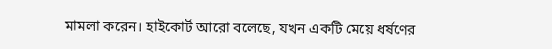মামলা করেন। হাইকোর্ট আরো বলেছে, যখন একটি মেয়ে ধর্ষণের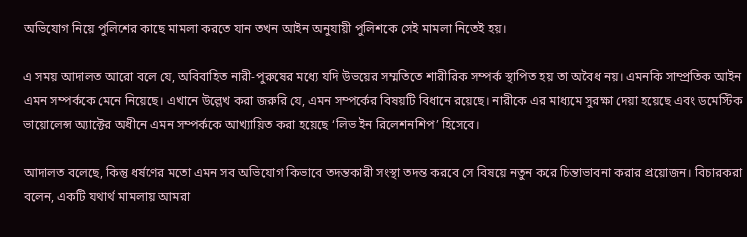অভিযোগ নিয়ে পুলিশের কাছে মামলা করতে যান তখন আইন অনুযায়ী পুলিশকে সেই মামলা নিতেই হয়।

এ সময় আদালত আরো বলে যে, অবিবাহিত নারী-পুরুষের মধ্যে যদি উভয়ের সম্মতিতে শারীরিক সম্পর্ক স্থাপিত হয় তা অবৈধ নয়। এমনকি সাম্প্রতিক আইন এমন সম্পর্ককে মেনে নিয়েছে। এখানে উল্লেখ করা জরুরি যে, এমন সম্পর্কের বিষয়টি বিধানে রয়েছে। নারীকে এর মাধ্যমে সুরক্ষা দেয়া হয়েছে এবং ডমেস্টিক ভায়োলেন্স অ্যাক্টের অধীনে এমন সম্পর্ককে আখ্যায়িত করা হয়েছে ‘লিভ ইন রিলেশনশিপ’ হিসেবে।

আদালত বলেছে, কিন্তু ধর্ষণের মতো এমন সব অভিযোগ কিভাবে তদন্তকারী সংস্থা তদন্ত করবে সে বিষয়ে নতুন করে চিন্তাভাবনা করার প্রয়োজন। বিচারকরা বলেন, একটি যথার্থ মামলায় আমরা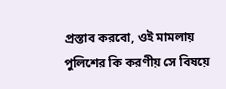প্রস্তাব করবো, ওই মামলায় পুলিশের কি করণীয় সে বিষয়ে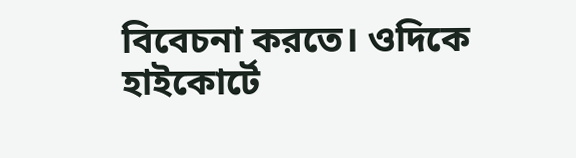বিবেচনা করতে। ওদিকে হাইকোর্টে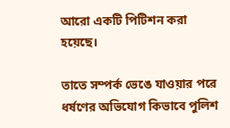আরো একটি পিটিশন করা হয়েছে।

তাতে সম্পর্ক ভেঙে যাওয়ার পরে ধর্ষণের অভিযোগ কিভাবে পুলিশ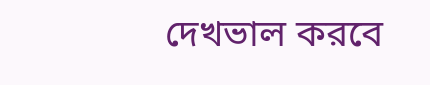দেখভাল করবে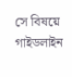সে বিষয়ে গাইডলাইন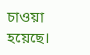চাওয়া হয়েছে।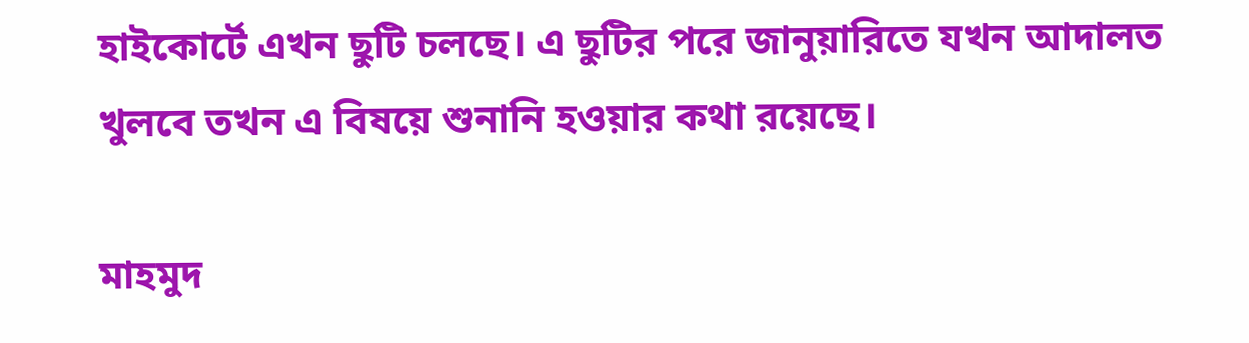হাইকোর্টে এখন ছুটি চলছে। এ ছুটির পরে জানুয়ারিতে যখন আদালত খুলবে তখন এ বিষয়ে শুনানি হওয়ার কথা রয়েছে।

মাহমুদ